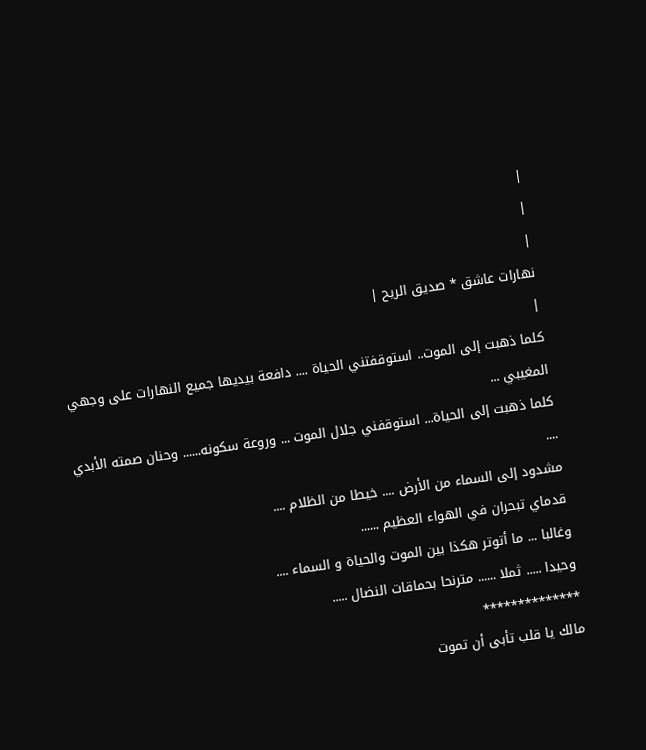|
|
|
نهارات عاشق * صديق الريح |
|
كلما ذهبت إلى الموت.. استوقفتني الحياة .... دافعة بيديها جميع النهارات على وجهي المغيبي ...
كلما ذهبت إلى الحياة... استوقفني جلال الموت ... وروعة سكونه...... وحنان صمته الأبدي ....
مشدود إلى السماء من الأرض .... خيطا من الظلام ....
قدماي تبحران في الهواء العظيم ......
وغالبا ... ما أتوتر هكذا بين الموت والحياة و السماء ....
وحيدا ..... ثملا ...... مترنحا بحماقات النضال .....
**************
مالك يا قلب تأبى أن تموت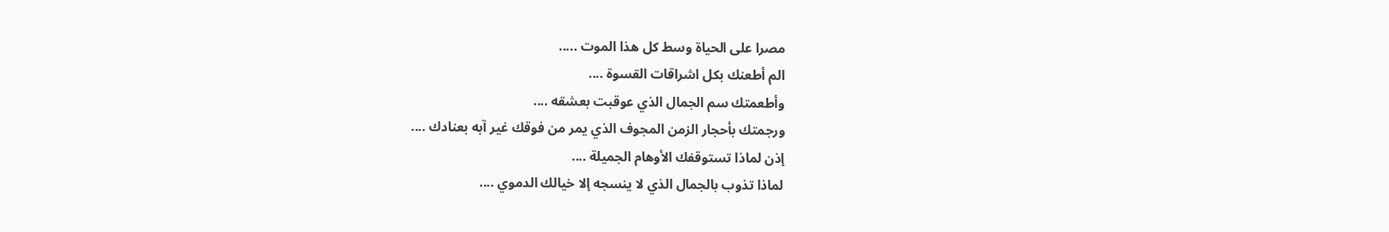مصرا على الحياة وسط كل هذا الموت .....
الم أطعنك بكل اشراقات القسوة ....
وأطعمتك سم الجمال الذي عوقبت بعشقه ....
ورجمتك بأحجار الزمن المجوف الذي يمر من فوقك غير آبه بعنادك ....
إذن لماذا تستوقفك الأوهام الجميلة ....
لماذا تذوب بالجمال الذي لا ينسجه إلا خيالك الدموي ....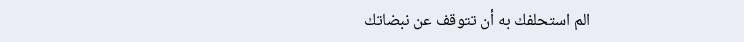الم استحلفك به أن تتوقف عن نبضاتك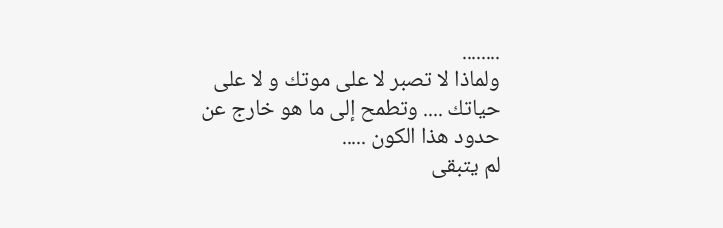........
ولماذا لا تصبر لا على موتك و لا على حياتك .... وتطمح إلى ما هو خارج عن حدود هذا الكون .....
لم يتبقى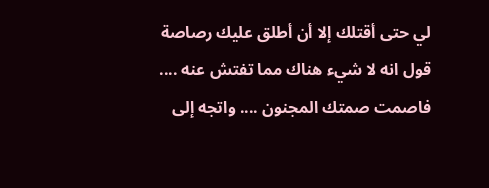لي حتى أقتلك إلا أن أطلق عليك رصاصة قول انه لا شيء هناك مما تفتش عنه ....
فاصمت صمتك المجنون .... واتجه إلى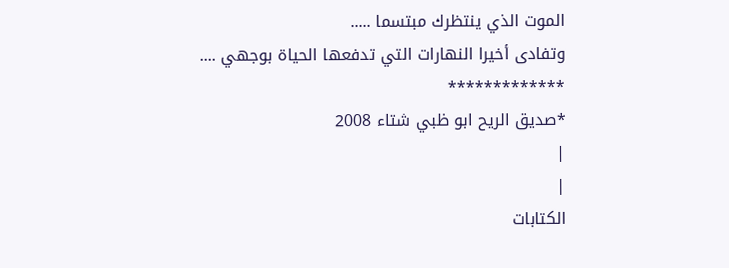الموت الذي ينتظرك مبتسما .....
وتفادى أخيرا النهارات التي تدفعها الحياة بوجهي ....
*************
*صديق الريح ابو ظبي شتاء 2008
|
|
الكتابات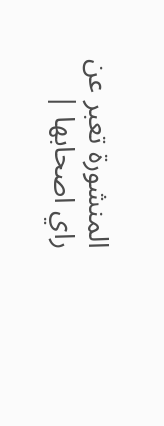المنشورة تعبر عن راي اصحابها |